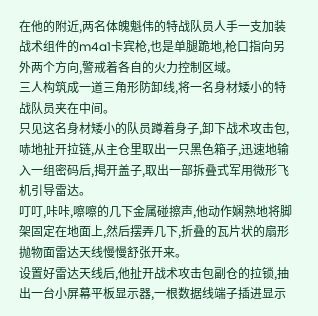在他的附近,两名体魄魁伟的特战队员人手一支加装战术组件的m4a1卡宾枪,也是单腿跪地,枪口指向另外两个方向,警戒着各自的火力控制区域。
三人构筑成一道三角形防卸线,将一名身材矮小的特战队员夹在中间。
只见这名身材矮小的队员蹲着身子,卸下战术攻击包,哧地扯开拉链,从主仓里取出一只黑色箱子,迅速地输入一组密码后,揭开盖子,取出一部拆叠式军用微形飞机引导雷达。
叮叮,咔咔,嚓嚓的几下金属碰擦声,他动作娴熟地将脚架固定在地面上,然后摆弄几下,折叠的瓦片状的扇形抛物面雷达天线慢慢舒张开来。
设置好雷达天线后,他扯开战术攻击包副仓的拉锁,抽出一台小屏幕平板显示器,一根数据线端子插进显示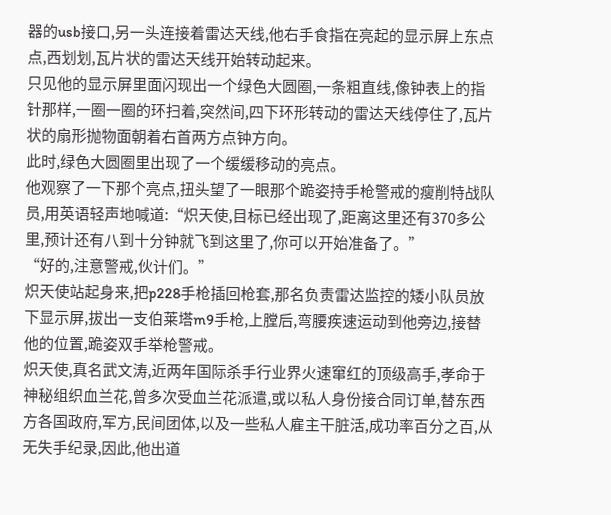器的usb接口,另一头连接着雷达天线,他右手食指在亮起的显示屏上东点点,西划划,瓦片状的雷达天线开始转动起来。
只见他的显示屏里面闪现出一个绿色大圆圈,一条粗直线,像钟表上的指针那样,一圈一圈的环扫着,突然间,四下环形转动的雷达天线停住了,瓦片状的扇形抛物面朝着右首两方点钟方向。
此时,绿色大圆圈里出现了一个缓缓移动的亮点。
他观察了一下那个亮点,扭头望了一眼那个跪姿持手枪警戒的瘦削特战队员,用英语轻声地喊道:“炽天使,目标已经出现了,距离这里还有370多公里,预计还有八到十分钟就飞到这里了,你可以开始准备了。”
“好的,注意警戒,伙计们。”
炽天使站起身来,把p228手枪插回枪套,那名负责雷达监控的矮小队员放下显示屏,拔出一支伯莱塔m9手枪,上膛后,弯腰疾速运动到他旁边,接替他的位置,跪姿双手举枪警戒。
炽天使,真名武文涛,近两年国际杀手行业界火速窜红的顶级高手,孝命于神秘组织血兰花,曾多次受血兰花派遣,或以私人身份接合同订单,替东西方各国政府,军方,民间团体,以及一些私人雇主干脏活,成功率百分之百,从无失手纪录,因此,他出道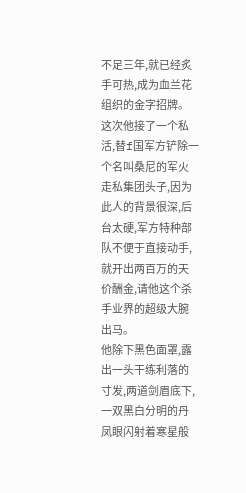不足三年,就已经炙手可热,成为血兰花组织的金字招牌。
这次他接了一个私活,替f国军方铲除一个名叫桑尼的军火走私集团头子,因为此人的背景很深,后台太硬,军方特种部队不便于直接动手,就开出两百万的天价酬金,请他这个杀手业界的超级大腕出马。
他除下黑色面罩,露出一头干练利落的寸发,两道剑眉底下,一双黑白分明的丹凤眼闪射着寒星般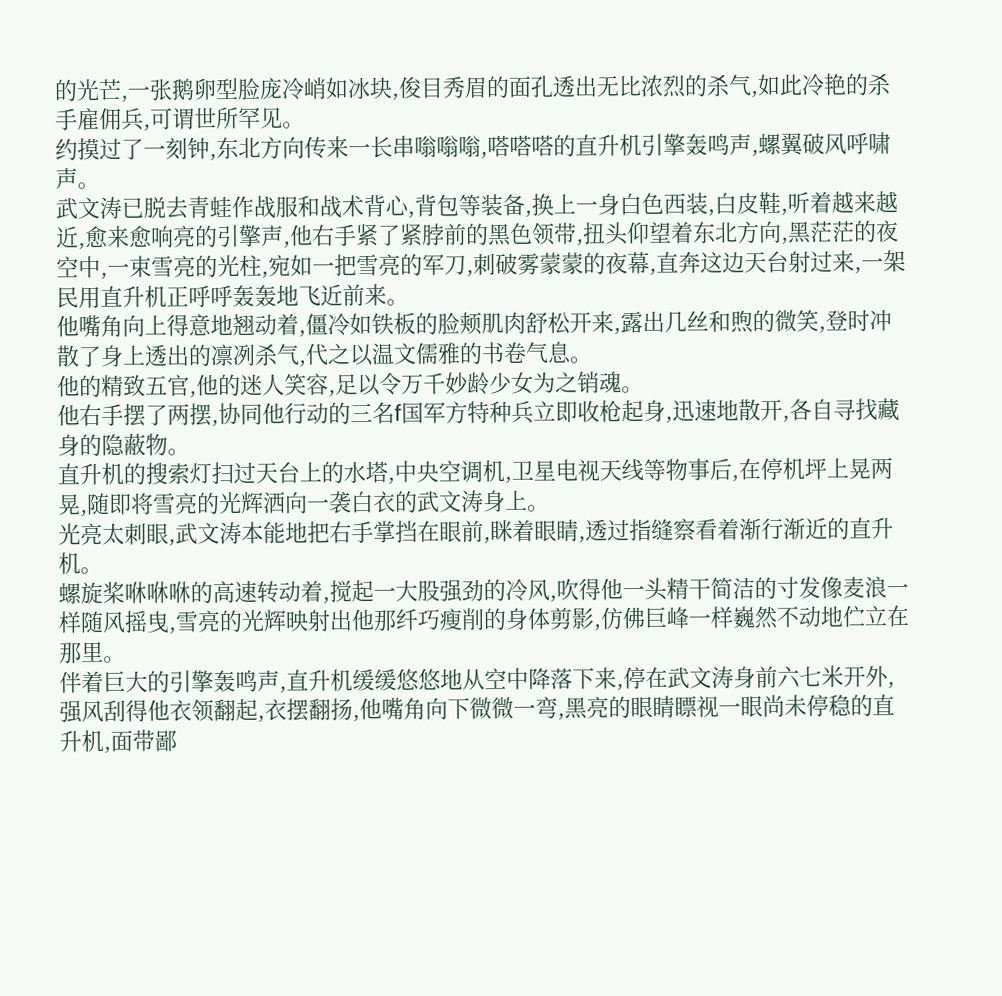的光芒,一张鹅卵型脸庞冷峭如冰块,俊目秀眉的面孔透出无比浓烈的杀气,如此冷艳的杀手雇佣兵,可谓世所罕见。
约摸过了一刻钟,东北方向传来一长串嗡嗡嗡,嗒嗒嗒的直升机引擎轰鸣声,螺翼破风呼啸声。
武文涛已脱去青蛙作战服和战术背心,背包等装备,换上一身白色西装,白皮鞋,听着越来越近,愈来愈响亮的引擎声,他右手紧了紧脖前的黑色领带,扭头仰望着东北方向,黑茫茫的夜空中,一束雪亮的光柱,宛如一把雪亮的军刀,刺破雾蒙蒙的夜幕,直奔这边天台射过来,一架民用直升机正呼呼轰轰地飞近前来。
他嘴角向上得意地翘动着,僵冷如铁板的脸颊肌肉舒松开来,露出几丝和煦的微笑,登时冲散了身上透出的凛冽杀气,代之以温文儒雅的书卷气息。
他的精致五官,他的迷人笑容,足以令万千妙龄少女为之销魂。
他右手摆了两摆,协同他行动的三名f国军方特种兵立即收枪起身,迅速地散开,各自寻找藏身的隐蔽物。
直升机的搜索灯扫过天台上的水塔,中央空调机,卫星电视天线等物事后,在停机坪上晃两晃,随即将雪亮的光辉洒向一袭白衣的武文涛身上。
光亮太刺眼,武文涛本能地把右手掌挡在眼前,眯着眼睛,透过指缝察看着渐行渐近的直升机。
螺旋桨咻咻咻的高速转动着,搅起一大股强劲的冷风,吹得他一头精干简洁的寸发像麦浪一样随风摇曳,雪亮的光辉映射出他那纤巧瘦削的身体剪影,仿佛巨峰一样巍然不动地伫立在那里。
伴着巨大的引擎轰鸣声,直升机缓缓悠悠地从空中降落下来,停在武文涛身前六七米开外,强风刮得他衣领翻起,衣摆翻扬,他嘴角向下微微一弯,黑亮的眼睛瞟视一眼尚未停稳的直升机,面带鄙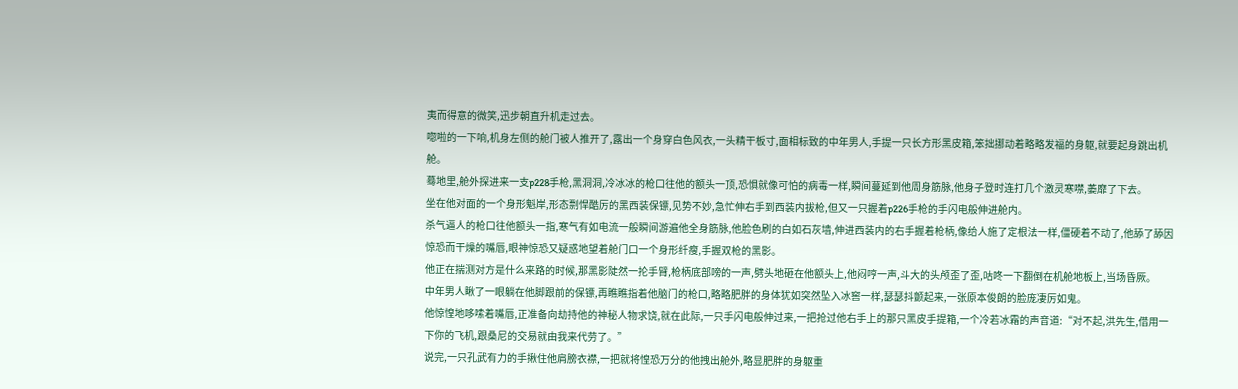夷而得意的微笑,迅步朝直升机走过去。
唿啦的一下响,机身左侧的舱门被人推开了,露出一个身穿白色风衣,一头精干板寸,面相标致的中年男人,手提一只长方形黑皮箱,笨拙挪动着略略发福的身躯,就要起身跳出机舱。
蓦地里,舱外探进来一支p228手枪,黑洞洞,冷冰冰的枪口往他的额头一顶,恐惧就像可怕的病毒一样,瞬间蔓延到他周身筋脉,他身子登时连打几个激灵寒噤,萎靡了下去。
坐在他对面的一个身形魁岸,形态剽悍酷厉的黑西装保镖,见势不妙,急忙伸右手到西装内拔枪,但又一只握着p226手枪的手闪电般伸进舱内。
杀气逼人的枪口往他额头一指,寒气有如电流一般瞬间游遍他全身筋脉,他脸色刷的白如石灰墙,伸进西装内的右手握着枪柄,像给人施了定根法一样,僵硬着不动了,他舔了舔因惊恐而干燥的嘴唇,眼神惊恐又疑惑地望着舱门口一个身形纤瘦,手握双枪的黑影。
他正在揣测对方是什么来路的时候,那黑影陡然一抡手臂,枪柄底部嗙的一声,劈头地砸在他额头上,他闷哼一声,斗大的头颅歪了歪,咕咚一下翻倒在机舱地板上,当场昏厥。
中年男人瞅了一眼躺在他脚跟前的保镖,再瞧瞧指着他脑门的枪口,略略肥胖的身体犹如突然坠入冰窖一样,瑟瑟抖颤起来,一张原本俊朗的脸庞凄厉如鬼。
他惊惶地哆嗦着嘴唇,正准备向劫持他的神秘人物求饶,就在此际,一只手闪电般伸过来,一把抢过他右手上的那只黑皮手提箱,一个冷若冰霜的声音道:“对不起,洪先生,借用一下你的飞机,跟桑尼的交易就由我来代劳了。”
说完,一只孔武有力的手揪住他肩膀衣襟,一把就将惶恐万分的他拽出舱外,略显肥胖的身躯重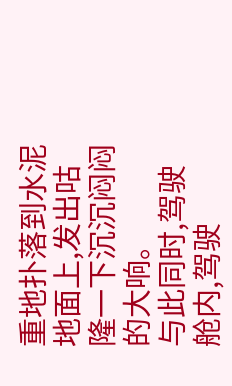重地扑落到水泥地面上,发出咕隆一下沉沉闷闷的大响。
与此同时,驾驶舱内,驾驶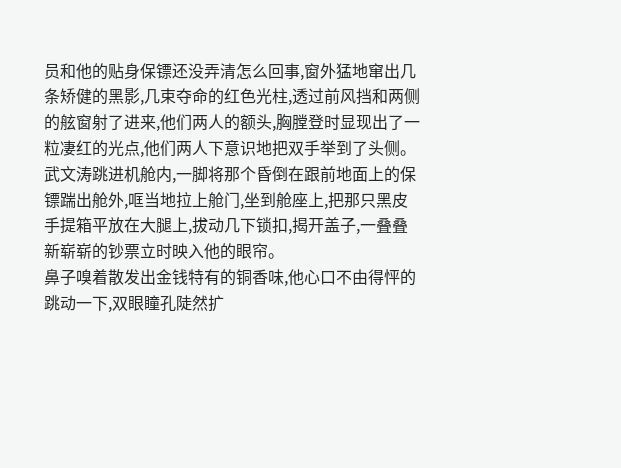员和他的贴身保镖还没弄清怎么回事,窗外猛地窜出几条矫健的黑影,几束夺命的红色光柱,透过前风挡和两侧的舷窗射了进来,他们两人的额头,胸膛登时显现出了一粒凄红的光点,他们两人下意识地把双手举到了头侧。
武文涛跳进机舱内,一脚将那个昏倒在跟前地面上的保镖踹出舱外,哐当地拉上舱门,坐到舱座上,把那只黑皮手提箱平放在大腿上,拔动几下锁扣,揭开盖子,一叠叠新崭崭的钞票立时映入他的眼帘。
鼻子嗅着散发出金钱特有的铜香味,他心口不由得怦的跳动一下,双眼瞳孔陡然扩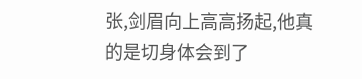张,剑眉向上高高扬起,他真的是切身体会到了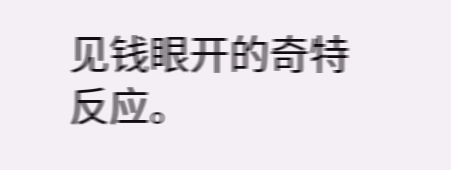见钱眼开的奇特反应。